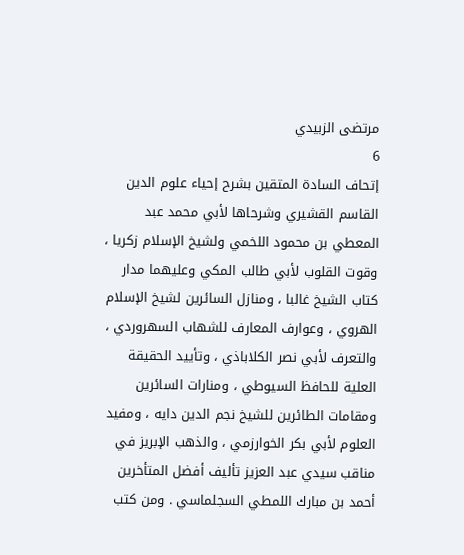مرتضى الزبيدي
6
إتحاف السادة المتقين بشرح إحياء علوم الدين
القاسم القشيري وشرحاها لأبي محمد عبد المعطي بن محمود اللخمي ولشيخ الإسلام زكريا ، وقوت القلوب لأبي طالب المكي وعليهما مدار كتاب الشيخ غالبا ، ومنازل السائرين لشيخ الإسلام الهروي ، وعوارف المعارف للشهاب السهروردي ، والتعرف لأبي نصر الكلاباذي ، وتأييد الحقيقة العلية للحافظ السيوطي ، ومنارات السائرين ومقامات الطائرين للشيخ نجم الدين دايه ، ومفيد العلوم لأبي بكر الخوارزمي ، والذهب الإبريز في مناقب سيدي عبد العزيز تأليف أفضل المتأخرين أحمد بن مبارك اللمطي السجلماسي . ومن كتب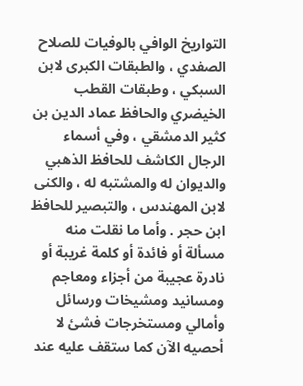التواريخ الوافي بالوفيات للصلاح الصفدي ، والطبقات الكبرى لابن السبكي ، وطبقات القطب الخيضري والحافظ عماد الدين بن كثير الدمشقي ، وفي أسماء الرجال الكاشف للحافظ الذهبي والديوان له والمشتبه له ، والكنى لابن المهندس ، والتبصير للحافظ ابن حجر . وأما ما نقلت منه مسألة أو فائدة أو كلمة غريبة أو نادرة عجيبة من أجزاء ومعاجم ومسانيد ومشيخات ورسائل وأمالي ومستخرجات فشئ لا أحصيه الآن كما ستقف عليه عند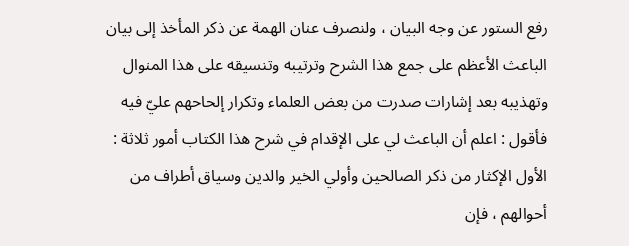رفع الستور عن وجه البيان ، ولنصرف عنان الهمة عن ذكر المأخذ إلى بيان الباعث الأعظم على جمع هذا الشرح وترتيبه وتنسيقه على هذا المنوال وتهذيبه بعد إشارات صدرت من بعض العلماء وتكرار إلحاحهم عليّ فيه فأقول : اعلم أن الباعث لي على الإقدام في شرح هذا الكتاب أمور ثلاثة : الأول الإكثار من ذكر الصالحين وأولي الخير والدين وسياق أطراف من أحوالهم ، فإن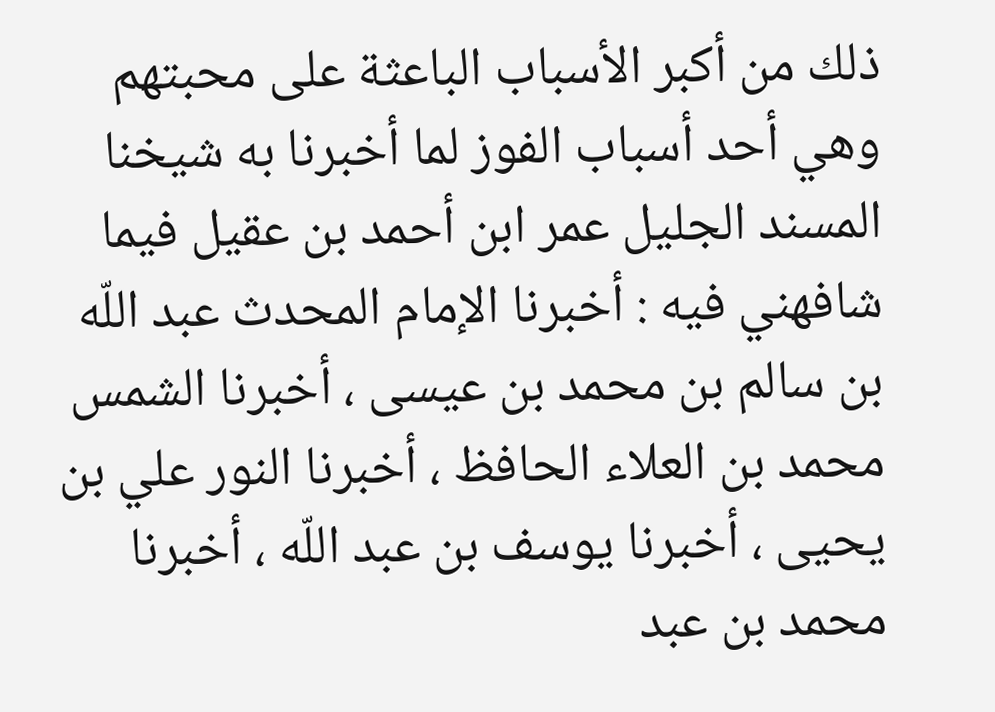ذلك من أكبر الأسباب الباعثة على محبتهم وهي أحد أسباب الفوز لما أخبرنا به شيخنا المسند الجليل عمر ابن أحمد بن عقيل فيما شافهني فيه : أخبرنا الإمام المحدث عبد اللّه بن سالم بن محمد بن عيسى ، أخبرنا الشمس محمد بن العلاء الحافظ ، أخبرنا النور علي بن يحيى ، أخبرنا يوسف بن عبد اللّه ، أخبرنا محمد بن عبد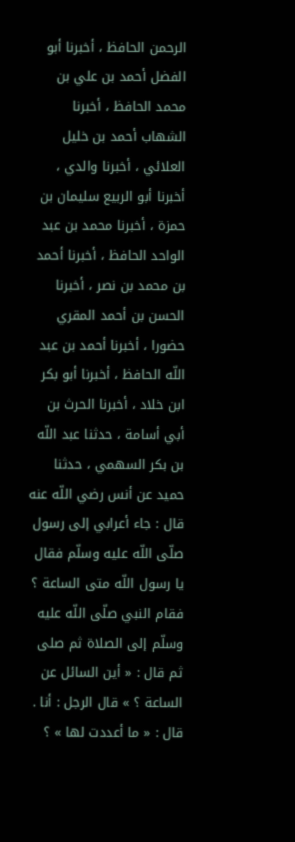الرحمن الحافظ ، أخبرنا أبو الفضل أحمد بن علي بن محمد الحافظ ، أخبرنا الشهاب أحمد بن خليل العلائي ، أخبرنا والدي ، أخبرنا أبو الربيع سليمان بن حمزة ، أخبرنا محمد بن عبد الواحد الحافظ ، أخبرنا أحمد بن محمد بن نصر ، أخبرنا الحسن بن أحمد المقري حضورا ، أخبرنا أحمد بن عبد اللّه الحافظ ، أخبرنا أبو بكر ابن خلاد ، أخبرنا الحرث بن أبي أسامة ، حدثنا عبد اللّه بن بكر السهمي ، حدثنا حميد عن أنس رضي اللّه عنه قال : جاء أعرابي إلى رسول صلّى اللّه عليه وسلّم فقال يا رسول اللّه متى الساعة ؟ فقام النبي صلّى اللّه عليه وسلّم إلى الصلاة ثم صلى ثم قال : « أين السائل عن الساعة ؟ » قال الرجل : أنا . قال : « ما أعددت لها » ؟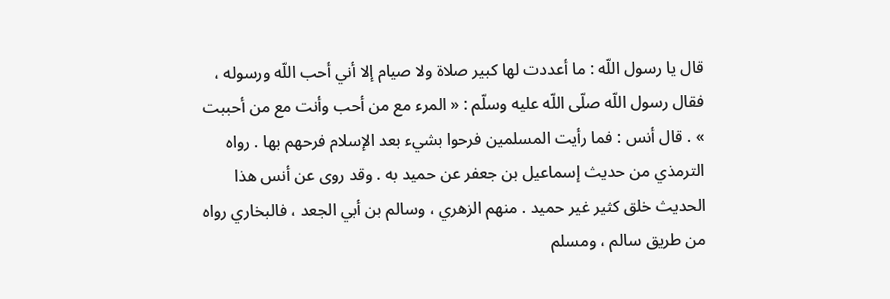قال يا رسول اللّه : ما أعددت لها كبير صلاة ولا صيام إلا أني أحب اللّه ورسوله ، فقال رسول اللّه صلّى اللّه عليه وسلّم : « المرء مع من أحب وأنت مع من أحببت » . قال أنس : فما رأيت المسلمين فرحوا بشيء بعد الإسلام فرحهم بها . رواه الترمذي من حديث إسماعيل بن جعفر عن حميد به . وقد روى عن أنس هذا الحديث خلق كثير غير حميد . منهم الزهري ، وسالم بن أبي الجعد ، فالبخاري رواه من طريق سالم ، ومسلم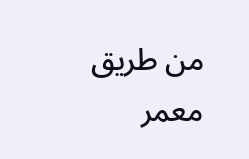من طريق معمر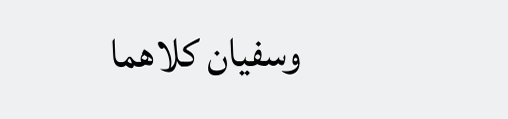وسفيان كلاهما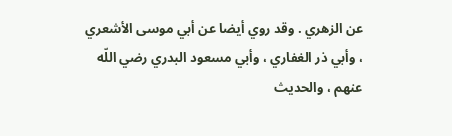عن الزهري . وقد روي أيضا عن أبي موسى الأشعري ، وأبي ذر الغفاري ، وأبي مسعود البدري رضي اللّه عنهم ، والحديث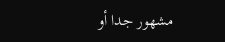مشهور جدا أو